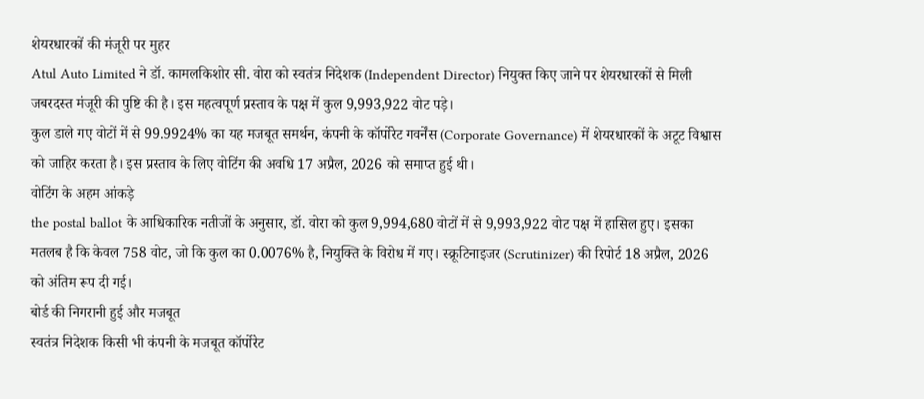शेयरधारकों की मंजूरी पर मुहर
Atul Auto Limited ने डॉ. कामलकिशोर सी. वोरा को स्वतंत्र निदेशक (Independent Director) नियुक्त किए जाने पर शेयरधारकों से मिली जबरदस्त मंजूरी की पुष्टि की है। इस महत्वपूर्ण प्रस्ताव के पक्ष में कुल 9,993,922 वोट पड़े।
कुल डाले गए वोटों में से 99.9924% का यह मजबूत समर्थन, कंपनी के कॉर्पोरेट गवर्नेंस (Corporate Governance) में शेयरधारकों के अटूट विश्वास को जाहिर करता है। इस प्रस्ताव के लिए वोटिंग की अवधि 17 अप्रैल, 2026 को समाप्त हुई थी।
वोटिंग के अहम आंकड़े
the postal ballot के आधिकारिक नतीजों के अनुसार, डॉ. वोरा को कुल 9,994,680 वोटों में से 9,993,922 वोट पक्ष में हासिल हुए। इसका मतलब है कि केवल 758 वोट, जो कि कुल का 0.0076% है, नियुक्ति के विरोध में गए। स्क्रूटिनाइजर (Scrutinizer) की रिपोर्ट 18 अप्रैल, 2026 को अंतिम रूप दी गई।
बोर्ड की निगरानी हुई और मजबूत
स्वतंत्र निदेशक किसी भी कंपनी के मजबूत कॉर्पोरेट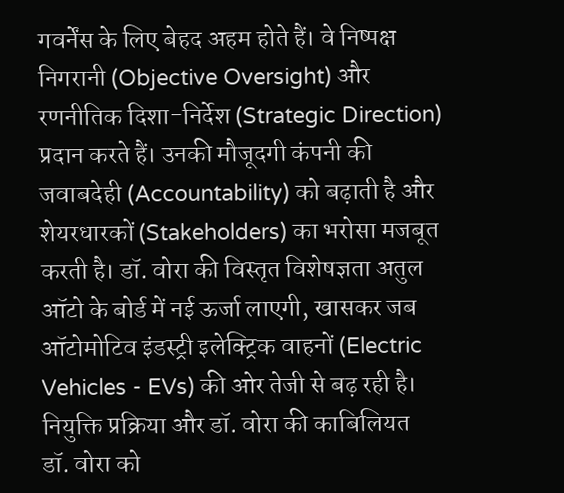गवर्नेंस के लिए बेहद अहम होते हैं। वे निष्पक्ष निगरानी (Objective Oversight) और रणनीतिक दिशा-निर्देश (Strategic Direction) प्रदान करते हैं। उनकी मौजूदगी कंपनी की जवाबदेही (Accountability) को बढ़ाती है और शेयरधारकों (Stakeholders) का भरोसा मजबूत करती है। डॉ. वोरा की विस्तृत विशेषज्ञता अतुल ऑटो के बोर्ड में नई ऊर्जा लाएगी, खासकर जब ऑटोमोटिव इंडस्ट्री इलेक्ट्रिक वाहनों (Electric Vehicles - EVs) की ओर तेजी से बढ़ रही है।
नियुक्ति प्रक्रिया और डॉ. वोरा की काबिलियत
डॉ. वोरा को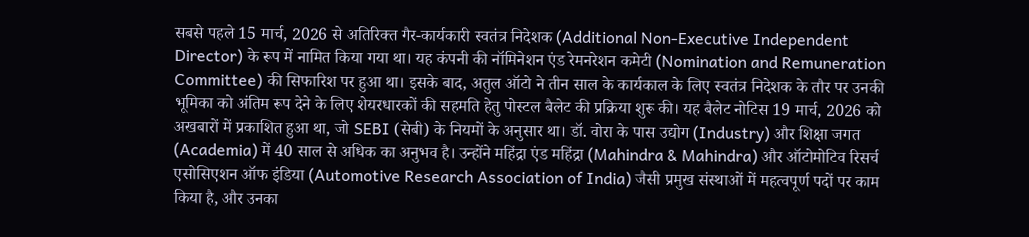सबसे पहले 15 मार्च, 2026 से अतिरिक्त गैर-कार्यकारी स्वतंत्र निदेशक (Additional Non-Executive Independent Director) के रूप में नामित किया गया था। यह कंपनी की नॉमिनेशन एंड रेमनरेशन कमेटी (Nomination and Remuneration Committee) की सिफारिश पर हुआ था। इसके बाद, अतुल ऑटो ने तीन साल के कार्यकाल के लिए स्वतंत्र निदेशक के तौर पर उनकी भूमिका को अंतिम रूप देने के लिए शेयरधारकों की सहमति हेतु पोस्टल बैलेट की प्रक्रिया शुरू की। यह बैलेट नोटिस 19 मार्च, 2026 को अखबारों में प्रकाशित हुआ था, जो SEBI (सेबी) के नियमों के अनुसार था। डॉ. वोरा के पास उद्योग (Industry) और शिक्षा जगत (Academia) में 40 साल से अधिक का अनुभव है। उन्होंने महिंद्रा एंड महिंद्रा (Mahindra & Mahindra) और ऑटोमोटिव रिसर्च एसोसिएशन ऑफ इंडिया (Automotive Research Association of India) जैसी प्रमुख संस्थाओं में महत्वपूर्ण पदों पर काम किया है, और उनका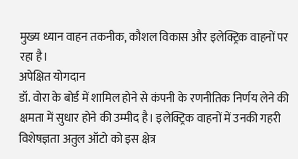मुख्य ध्यान वाहन तकनीक, कौशल विकास और इलेक्ट्रिक वाहनों पर रहा है।
अपेक्षित योगदान
डॉ. वोरा के बोर्ड में शामिल होने से कंपनी के रणनीतिक निर्णय लेने की क्षमता में सुधार होने की उम्मीद है। इलेक्ट्रिक वाहनों में उनकी गहरी विशेषज्ञता अतुल ऑटो को इस क्षेत्र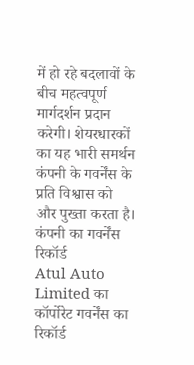में हो रहे बदलावों के बीच महत्वपूर्ण मार्गदर्शन प्रदान करेगी। शेयरधारकों का यह भारी समर्थन कंपनी के गवर्नेंस के प्रति विश्वास को और पुख्ता करता है।
कंपनी का गवर्नेंस रिकॉर्ड
Atul Auto Limited का कॉर्पोरेट गवर्नेंस का रिकॉर्ड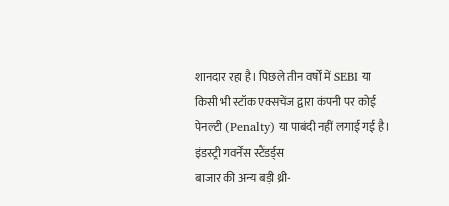शानदार रहा है। पिछले तीन वर्षों में SEBI या किसी भी स्टॉक एक्सचेंज द्वारा कंपनी पर कोई पेनल्टी (Penalty) या पाबंदी नहीं लगाई गई है।
इंडस्ट्री गवर्नेंस स्टैंडर्ड्स
बाजार की अन्य बड़ी थ्री-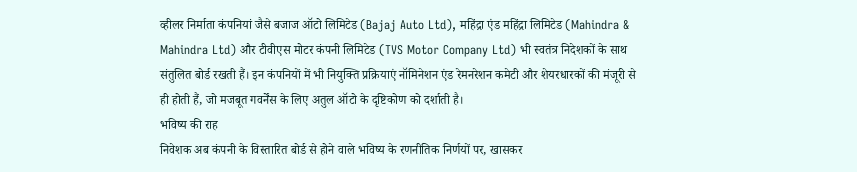व्हीलर निर्माता कंपनियां जैसे बजाज ऑटो लिमिटेड (Bajaj Auto Ltd), महिंद्रा एंड महिंद्रा लिमिटेड (Mahindra & Mahindra Ltd) और टीवीएस मोटर कंपनी लिमिटेड (TVS Motor Company Ltd) भी स्वतंत्र निदेशकों के साथ संतुलित बोर्ड रखती हैं। इन कंपनियों में भी नियुक्ति प्रक्रियाएं नॉमिनेशन एंड रेमनरेशन कमेटी और शेयरधारकों की मंजूरी से ही होती हैं, जो मजबूत गवर्नेंस के लिए अतुल ऑटो के दृष्टिकोण को दर्शाती है।
भविष्य की राह
निवेशक अब कंपनी के विस्तारित बोर्ड से होने वाले भविष्य के रणनीतिक निर्णयों पर, खासकर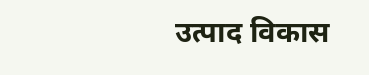उत्पाद विकास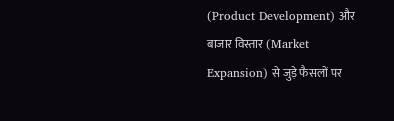(Product Development) और बाजार विस्तार (Market Expansion) से जुड़े फैसलों पर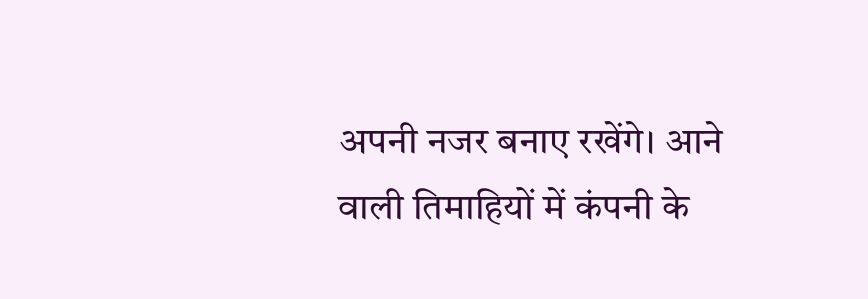अपनी नजर बनाए रखेंगे। आने वाली तिमाहियों में कंपनी के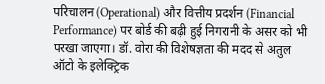परिचालन (Operational) और वित्तीय प्रदर्शन (Financial Performance) पर बोर्ड की बढ़ी हुई निगरानी के असर को भी परखा जाएगा। डॉ. वोरा की विशेषज्ञता की मदद से अतुल ऑटो के इलेक्ट्रिक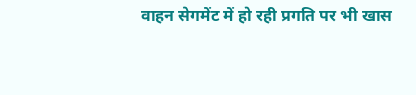वाहन सेगमेंट में हो रही प्रगति पर भी खास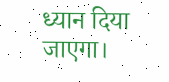ध्यान दिया जाएगा।